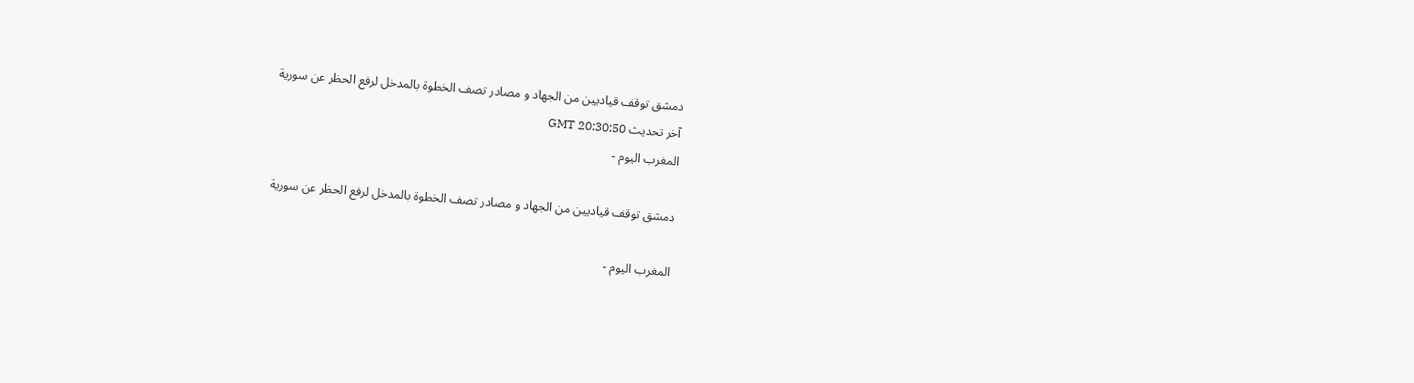دمشق توقف قياديين من الجهاد و مصادر تصف الخطوة بالمدخل لرفع الحظر عن سورية
آخر تحديث GMT 20:30:50
المغرب اليوم -

دمشق توقف قياديين من الجهاد و مصادر تصف الخطوة بالمدخل لرفع الحظر عن سورية

المغرب اليوم -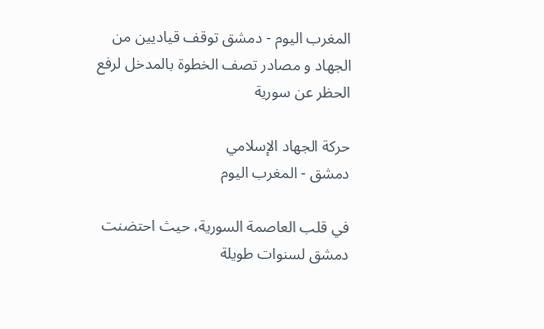المغرب اليوم - دمشق توقف قياديين من الجهاد و مصادر تصف الخطوة بالمدخل لرفع الحظر عن سورية

حركة الجهاد الإسلامي
دمشق - المغرب اليوم

في قلب العاصمة السورية، حيث احتضنت دمشق لسنوات طويلة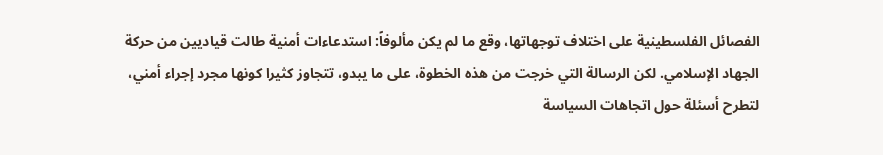الفصائل الفلسطينية على اختلاف توجهاتها، وقع ما لم يكن مألوفاً: استدعاءات أمنية طالت قياديين من حركة الجهاد الإسلامي. لكن الرسالة التي خرجت من هذه الخطوة، على ما يبدو، تتجاوز كثيرا كونها مجرد إجراء أمني، لتطرح أسئلة حول اتجاهات السياسة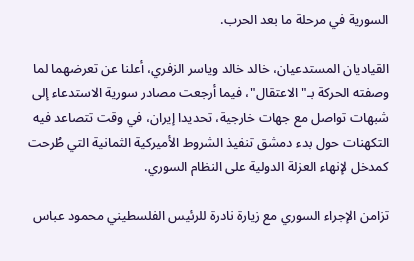السورية في مرحلة ما بعد الحرب.

القياديان المستدعيان، خالد خالد وياسر الزفري، أعلنا عن تعرضهما لما وصفته الحركة بـ"الاعتقال"، فيما أرجعت مصادر سورية الاستدعاء إلى شبهات تواصل مع جهات خارجية، تحديدا إيران، في وقت تتصاعد فيه التكهنات حول بدء دمشق تنفيذ الشروط الأميركية الثمانية التي طُرحت كمدخل لإنهاء العزلة الدولية على النظام السوري.

تزامن الإجراء السوري مع زيارة نادرة للرئيس الفلسطيني محمود عباس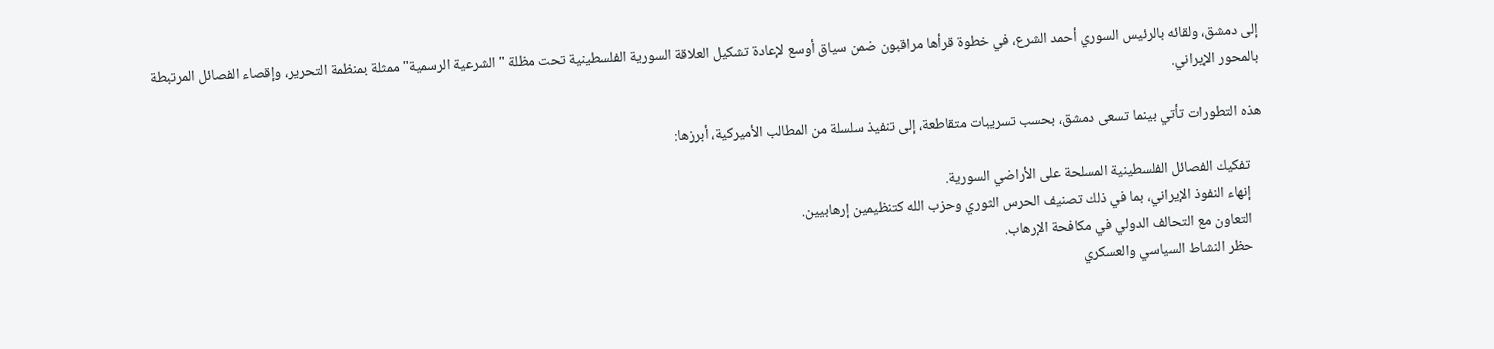إلى دمشق، ولقائه بالرئيس السوري أحمد الشرع، في خطوة قرأها مراقبون ضمن سياق أوسع لإعادة تشكيل العلاقة السورية الفلسطينية تحت مظلة "الشرعية الرسمية" ممثلة بمنظمة التحرير، وإقصاء الفصائل المرتبطة بالمحور الإيراني.

هذه التطورات تأتي بينما تسعى دمشق، بحسب تسريبات متقاطعة، إلى تنفيذ سلسلة من المطالب الأميركية، أبرزها:

    تفكيك الفصائل الفلسطينية المسلحة على الأراضي السورية.
    إنهاء النفوذ الإيراني، بما في ذلك تصنيف الحرس الثوري وحزب الله كتنظيمين إرهابيين.
    التعاون مع التحالف الدولي في مكافحة الإرهاب.
    حظر النشاط السياسي والعسكري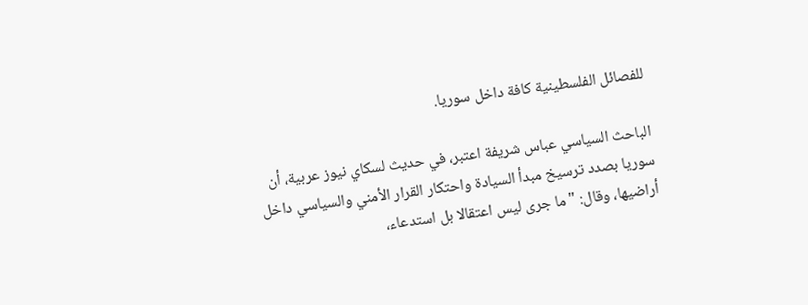للفصائل الفلسطينية كافة داخل سوريا.

الباحث السياسي عباس شريفة اعتبر، في حديث لسكاي نيوز عربية، أن سوريا بصدد ترسيخ مبدأ السيادة واحتكار القرار الأمني والسياسي داخل أراضيها، وقال: "ما جرى ليس اعتقالا بل استدعاء،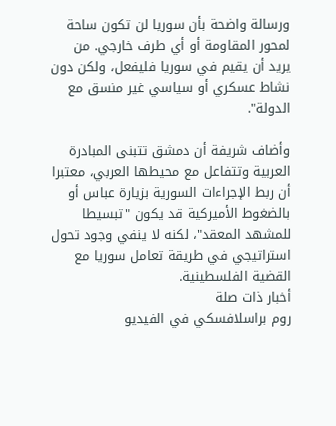ورسالة واضحة بأن سوريا لن تكون ساحة لمحور المقاومة أو أي طرف خارجي. من يريد أن يقيم في سوريا فليفعل، ولكن دون نشاط عسكري أو سياسي غير منسق مع الدولة".

وأضاف شريفة أن دمشق تتبنى المبادرة العربية وتتفاعل مع محيطها العربي، معتبرا أن ربط الإجراءات السورية بزيارة عباس أو بالضغوط الأميركية قد يكون "تبسيطا للمشهد المعقد"، لكنه لا ينفي وجود تحول استراتيجي في طريقة تعامل سوريا مع القضية الفلسطينية.
أخبار ذات صلة
روم براسلافسكي في الفيديو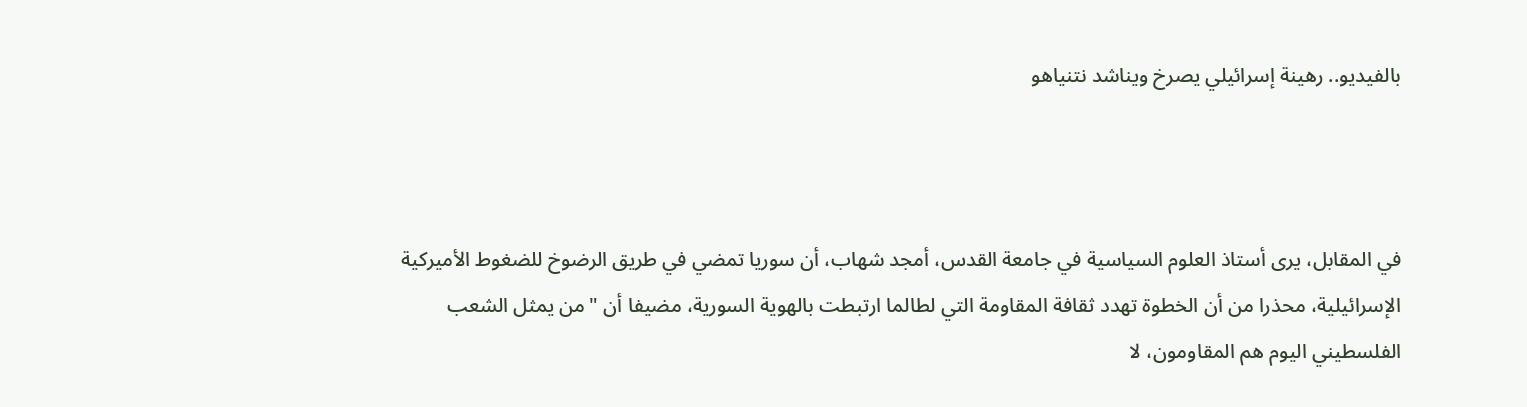بالفيديو.. رهينة إسرائيلي يصرخ ويناشد نتنياهو



في المقابل، يرى أستاذ العلوم السياسية في جامعة القدس، أمجد شهاب، أن سوريا تمضي في طريق الرضوخ للضغوط الأميركية الإسرائيلية، محذرا من أن الخطوة تهدد ثقافة المقاومة التي لطالما ارتبطت بالهوية السورية، مضيفا أن "من يمثل الشعب الفلسطيني اليوم هم المقاومون، لا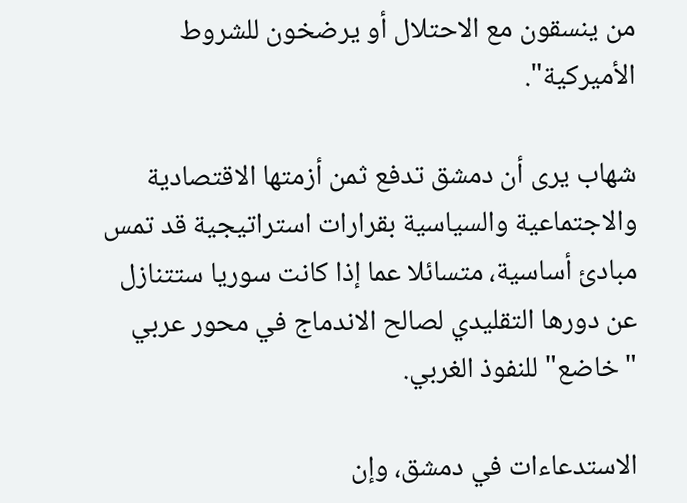من ينسقون مع الاحتلال أو يرضخون للشروط الأميركية".

شهاب يرى أن دمشق تدفع ثمن أزمتها الاقتصادية والاجتماعية والسياسية بقرارات استراتيجية قد تمس مبادئ أساسية، متسائلا عما إذا كانت سوريا ستتنازل عن دورها التقليدي لصالح الاندماج في محور عربي "خاضع" للنفوذ الغربي.

الاستدعاءات في دمشق، وإن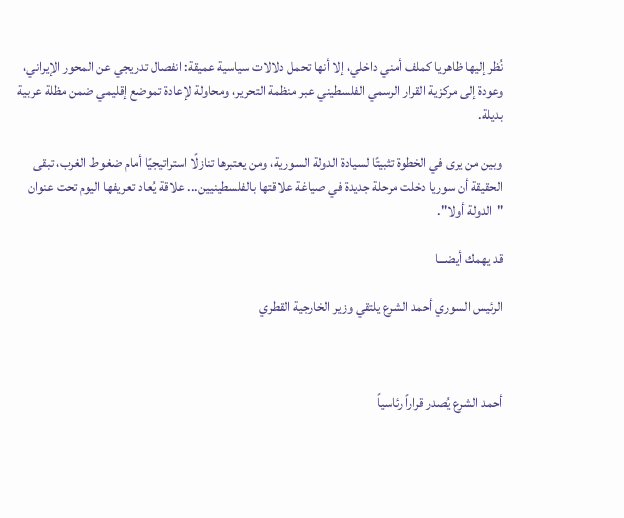نُظر إليها ظاهريا كملف أمني داخلي، إلا أنها تحمل دلالات سياسية عميقة: انفصال تدريجي عن المحور الإيراني، وعودة إلى مركزية القرار الرسمي الفلسطيني عبر منظمة التحرير، ومحاولة لإعادة تموضع إقليمي ضمن مظلة عربية بديلة.

وبين من يرى في الخطوة تثبيتًا لسيادة الدولة السورية، ومن يعتبرها تنازلًا استراتيجيًا أمام ضغوط الغرب، تبقى الحقيقة أن سوريا دخلت مرحلة جديدة في صياغة علاقتها بالفلسطينيين... علاقة يُعاد تعريفها اليوم تحت عنوان "الدولة أولا".

قد يهمك أيضـــا

الرئيس السوري أحمد الشرع يلتقي وزير الخارجية القطري



أحمد الشرع يُصدر قراراً رئاسياً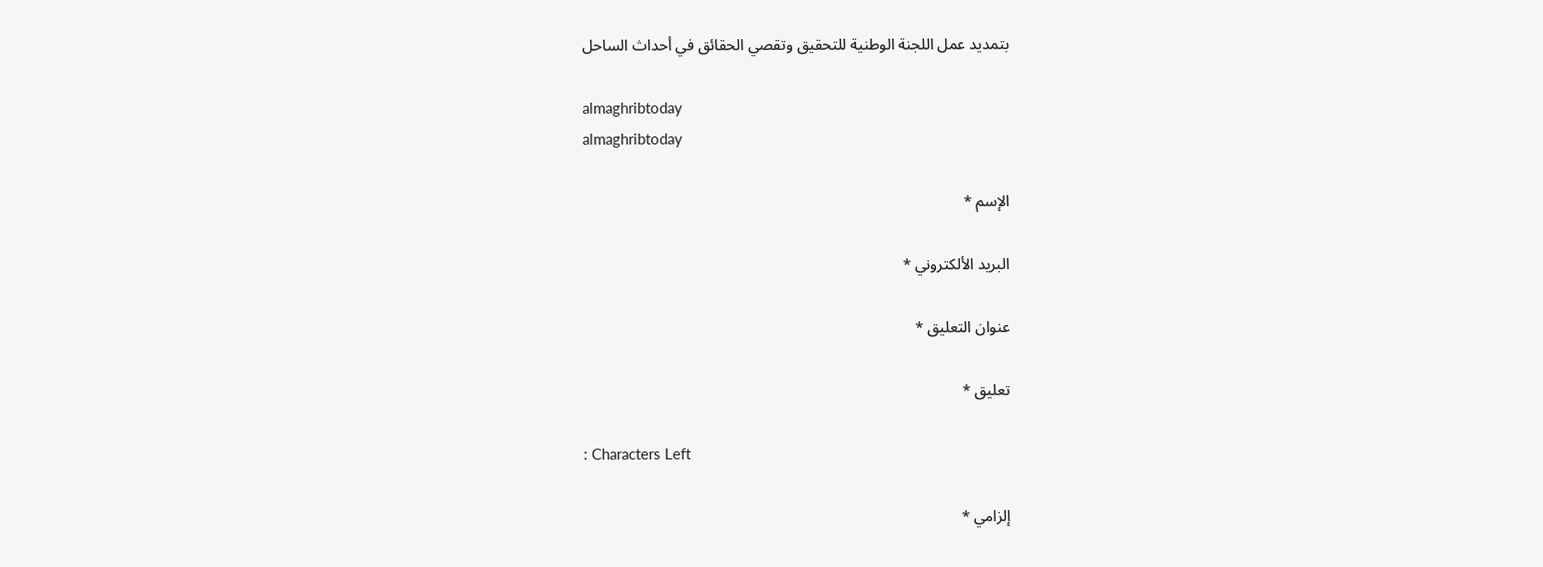بتمديد عمل اللجنة الوطنية للتحقيق وتقصي الحقائق في أحداث الساحل

almaghribtoday
almaghribtoday

الإسم *

البريد الألكتروني *

عنوان التعليق *

تعليق *

: Characters Left

إلزامي *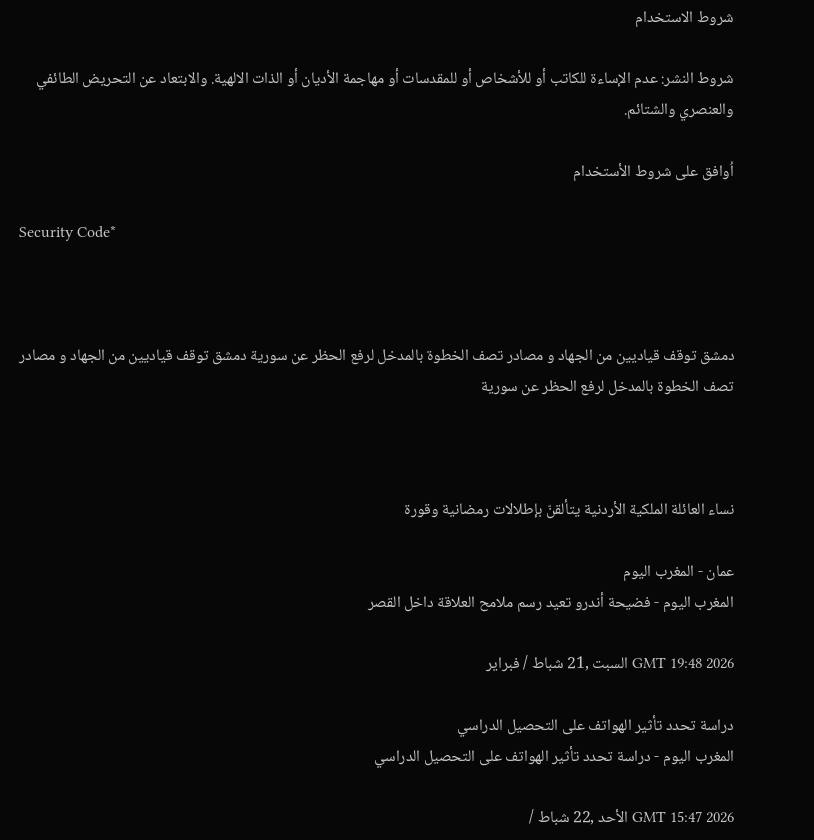شروط الاستخدام

شروط النشر: عدم الإساءة للكاتب أو للأشخاص أو للمقدسات أو مهاجمة الأديان أو الذات الالهية. والابتعاد عن التحريض الطائفي والعنصري والشتائم.

اُوافق على شروط الأستخدام

Security Code*



دمشق توقف قياديين من الجهاد و مصادر تصف الخطوة بالمدخل لرفع الحظر عن سورية دمشق توقف قياديين من الجهاد و مصادر تصف الخطوة بالمدخل لرفع الحظر عن سورية



نساء العائلة الملكية الأردنية يتألقنّ بإطلالات رمضانية وقورة

عمان - المغرب اليوم
المغرب اليوم - فضيحة أندرو تعيد رسم ملامح العلاقة داخل القصر

GMT 19:48 2026 السبت ,21 شباط / فبراير

دراسة تحدد تأثير الهواتف على التحصيل الدراسي
المغرب اليوم - دراسة تحدد تأثير الهواتف على التحصيل الدراسي

GMT 15:47 2026 الأحد ,22 شباط /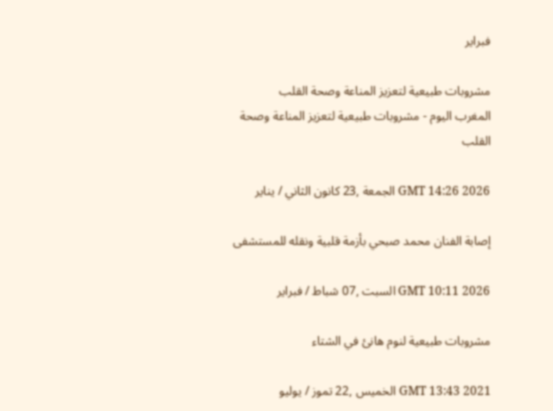فبراير

مشروبات طبيعية لتعزيز المناعة وصحة القلب
المغرب اليوم - مشروبات طبيعية لتعزيز المناعة وصحة القلب

GMT 14:26 2026 الجمعة ,23 كانون الثاني / يناير

إصابة الفنان محمد صبحي بأزمة قلبية ونقله للمستشفى

GMT 10:11 2026 السبت ,07 شباط / فبراير

مشروبات طبيعية لنوم هانئ في الشتاء

GMT 13:43 2021 الخميس ,22 تموز / يوليو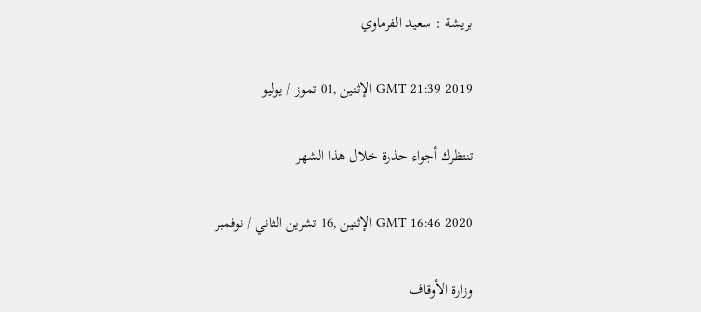بريشة : سعيد الفرماوي

GMT 21:39 2019 الإثنين ,01 تموز / يوليو

تنتظرك أجواء حذرة خلال هذا الشهر

GMT 16:46 2020 الإثنين ,16 تشرين الثاني / نوفمبر

وزارة الأوقاف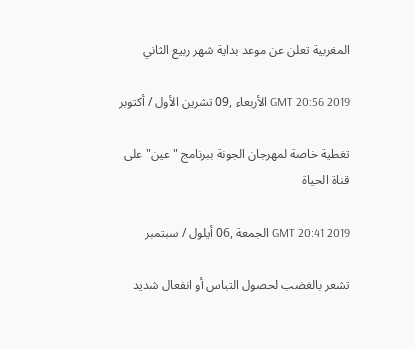المغربية تعلن عن موعد بداية شهر ربيع الثاني

GMT 20:56 2019 الأربعاء ,09 تشرين الأول / أكتوبر

تغطية خاصة لمهرجان الجونة ببرنامج "عين" على قناة الحياة

GMT 20:41 2019 الجمعة ,06 أيلول / سبتمبر

تشعر بالغضب لحصول التباس أو انفعال شديد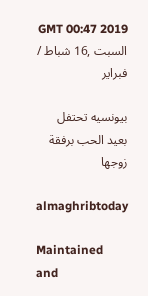GMT 00:47 2019 السبت ,16 شباط / فبراير

بيونسيه تحتفل بعيد الحب برفقة زوجها

almaghribtoday

Maintained and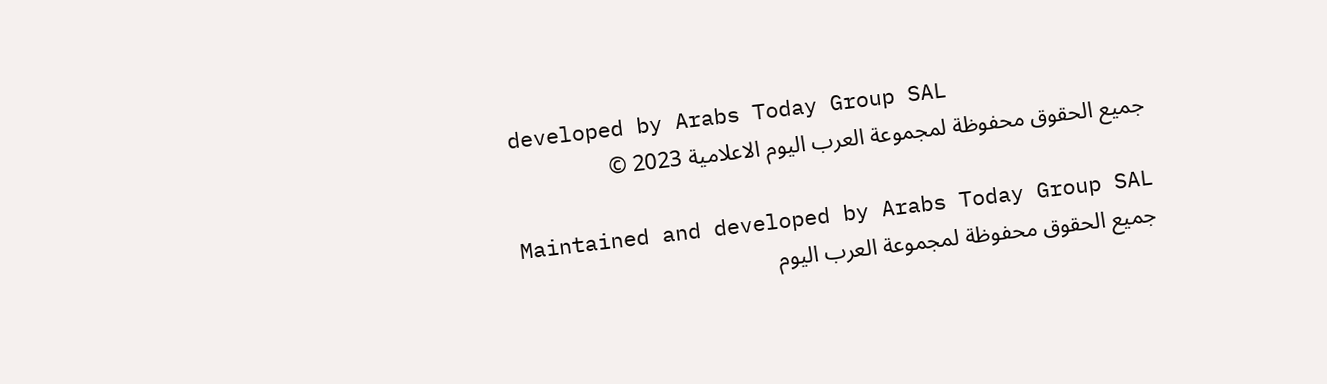developed by Arabs Today Group SAL
جميع الحقوق محفوظة لمجموعة العرب اليوم الاعلامية 2023 ©

Maintained and developed by Arabs Today Group SAL
جميع الحقوق محفوظة لمجموعة العرب اليوم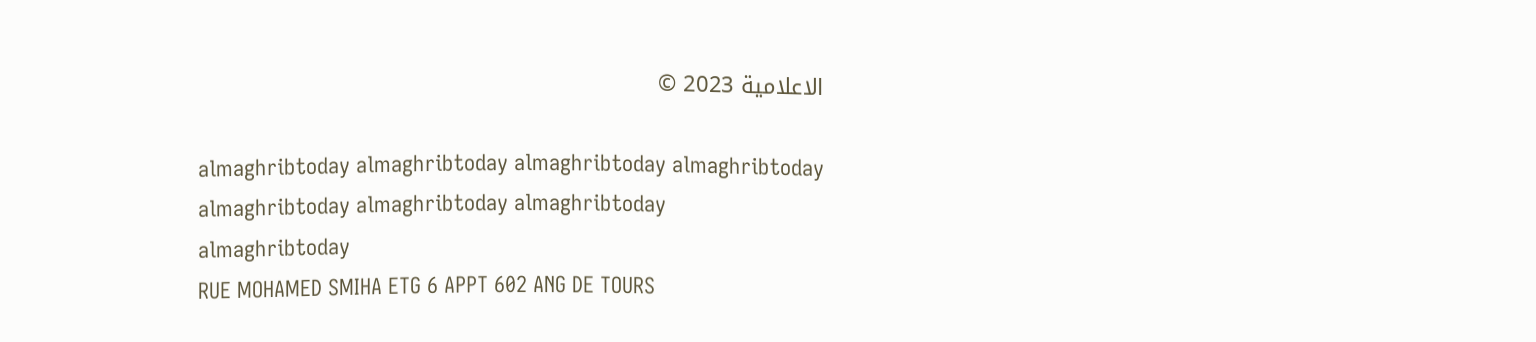الاعلامية 2023 ©

almaghribtoday almaghribtoday almaghribtoday almaghribtoday
almaghribtoday almaghribtoday almaghribtoday
almaghribtoday
RUE MOHAMED SMIHA ETG 6 APPT 602 ANG DE TOURS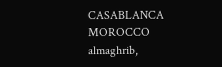CASABLANCA MOROCCO
almaghrib,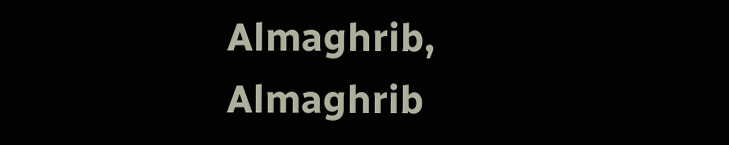Almaghrib, Almaghrib